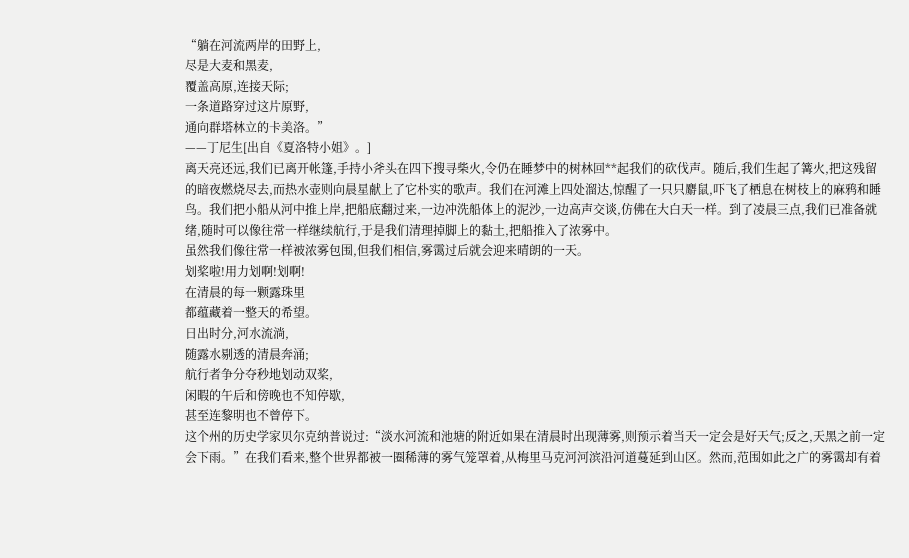“躺在河流两岸的田野上,
尽是大麦和黑麦,
覆盖高原,连接天际;
一条道路穿过这片原野,
通向群塔林立的卡美洛。”
——丁尼生[出自《夏洛特小姐》。]
离天亮还远,我们已离开帐篷,手持小斧头在四下搜寻柴火,令仍在睡梦中的树林回**起我们的砍伐声。随后,我们生起了篝火,把这残留的暗夜燃烧尽去,而热水壶则向晨星献上了它朴实的歌声。我们在河滩上四处溜达,惊醒了一只只麝鼠,吓飞了栖息在树枝上的麻鸦和睡鸟。我们把小船从河中推上岸,把船底翻过来,一边冲洗船体上的泥沙,一边高声交谈,仿佛在大白天一样。到了凌晨三点,我们已准备就绪,随时可以像往常一样继续航行,于是我们清理掉脚上的黏土,把船推入了浓雾中。
虽然我们像往常一样被浓雾包围,但我们相信,雾霭过后就会迎来晴朗的一天。
划桨啦!用力划啊!划啊!
在清晨的每一颗露珠里
都蕴藏着一整天的希望。
日出时分,河水流淌,
随露水剔透的清晨奔涌;
航行者争分夺秒地划动双桨,
闲暇的午后和傍晚也不知停歇,
甚至连黎明也不曾停下。
这个州的历史学家贝尔克纳普说过:“淡水河流和池塘的附近如果在清晨时出现薄雾,则预示着当天一定会是好天气;反之,天黑之前一定会下雨。”在我们看来,整个世界都被一圈稀薄的雾气笼罩着,从梅里马克河河滨沿河道蔓延到山区。然而,范围如此之广的雾霭却有着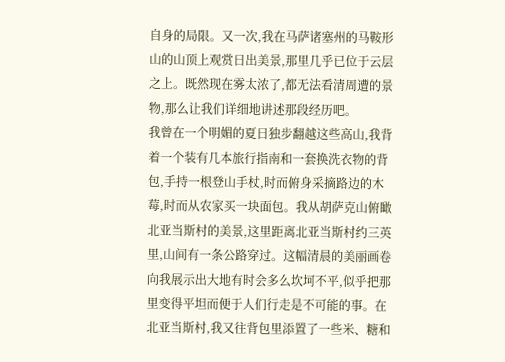自身的局限。又一次,我在马萨诸塞州的马鞍形山的山顶上观赏日出美景,那里几乎已位于云层之上。既然现在雾太浓了,都无法看清周遭的景物,那么让我们详细地讲述那段经历吧。
我曾在一个明媚的夏日独步翻越这些高山,我背着一个装有几本旅行指南和一套换洗衣物的背包,手持一根登山手杖,时而俯身采摘路边的木莓,时而从农家买一块面包。我从胡萨克山俯瞰北亚当斯村的美景,这里距离北亚当斯村约三英里,山间有一条公路穿过。这幅清晨的美丽画卷向我展示出大地有时会多么坎坷不平,似乎把那里变得平坦而便于人们行走是不可能的事。在北亚当斯村,我又往背包里添置了一些米、糖和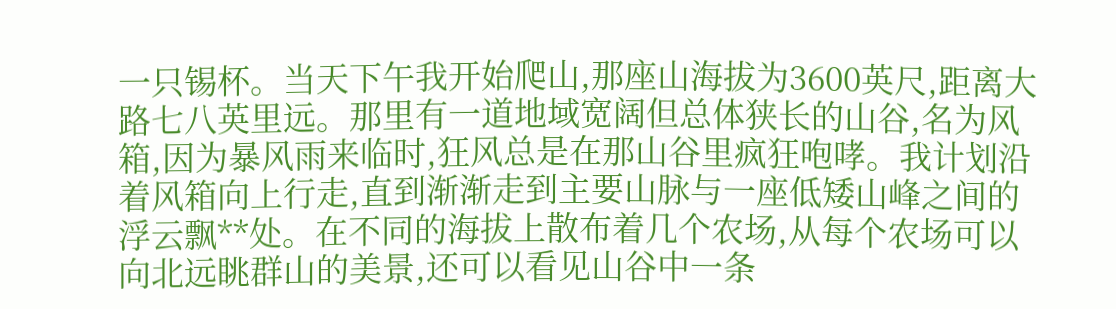一只锡杯。当天下午我开始爬山,那座山海拔为3600英尺,距离大路七八英里远。那里有一道地域宽阔但总体狭长的山谷,名为风箱,因为暴风雨来临时,狂风总是在那山谷里疯狂咆哮。我计划沿着风箱向上行走,直到渐渐走到主要山脉与一座低矮山峰之间的浮云飘**处。在不同的海拔上散布着几个农场,从每个农场可以向北远眺群山的美景,还可以看见山谷中一条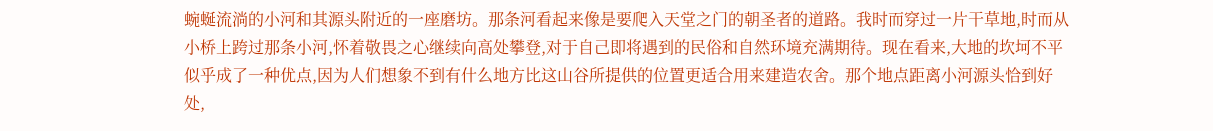蜿蜒流淌的小河和其源头附近的一座磨坊。那条河看起来像是要爬入天堂之门的朝圣者的道路。我时而穿过一片干草地,时而从小桥上跨过那条小河,怀着敬畏之心继续向高处攀登,对于自己即将遇到的民俗和自然环境充满期待。现在看来,大地的坎坷不平似乎成了一种优点,因为人们想象不到有什么地方比这山谷所提供的位置更适合用来建造农舍。那个地点距离小河源头恰到好处,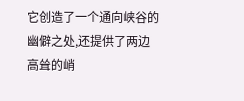它创造了一个通向峡谷的幽僻之处,还提供了两边高耸的峭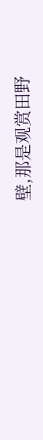壁,那是观赏田野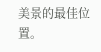美景的最佳位置。